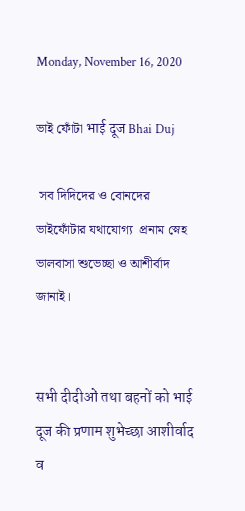Monday, November 16, 2020

ভাই ফোঁটা भाई दूज Bhai Duj

 সব দিদিদের ও বোনদের  ভাইফোঁটার যথাযোগ্য  প্রনাম স্নেহ ভালবাসা শুভেচ্ছা ও আশীর্বাদ জানাই।


सभी दीदीओं तथा बहनों को भाई दूज की प्रणाम शुभेच्छा आशीर्वाद व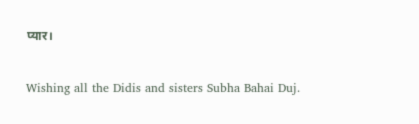प्यार।


Wishing all the Didis and sisters Subha Bahai Duj.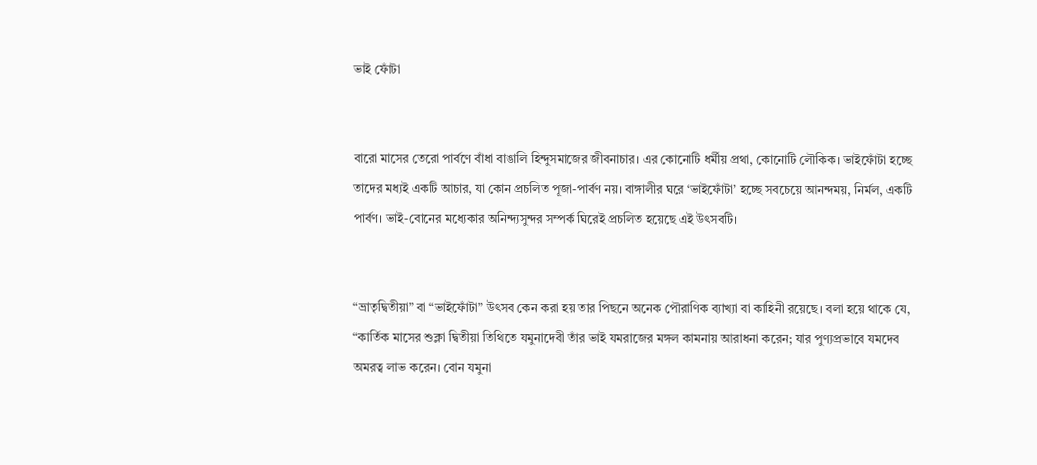ভাই ফোঁটা


বারো মাসের তেরো পার্বণে বাঁধা বাঙালি হিন্দুসমাজের জীবনাচার। এর কোনোটি ধর্মীয় প্রথা, কোনোটি লৌকিক। ভাইফোঁটা হচ্ছে তাদের মধ্যই একটি আচার, যা কোন প্রচলিত পূজা-পার্বণ নয়। বাঙ্গালীর ঘরে ‘ভাইফোঁটা’ হচ্ছে সবচেয়ে আনন্দময়, নির্মল, একটি পার্বণ। ভাই-বোনের মধ্যেকার অনিন্দ্যসুন্দর সম্পর্ক ঘিরেই প্রচলিত হয়েছে এই উৎসবটি।


“ভ্রাতৃদ্বিতীয়া” বা “ভাইফোঁটা” উৎসব কেন করা হয় তার পিছনে অনেক পৌরাণিক ব্যাখ্যা বা কাহিনী রয়েছে। বলা হয়ে থাকে যে, “কার্তিক মাসের শুক্লা দ্বিতীয়া তিথিতে যমুনাদেবী তাঁর ভাই যমরাজের মঙ্গল কামনায় আরাধনা করেন; যার পুণ্যপ্রভাবে যমদেব অমরত্ব লাভ করেন। বোন যমুনা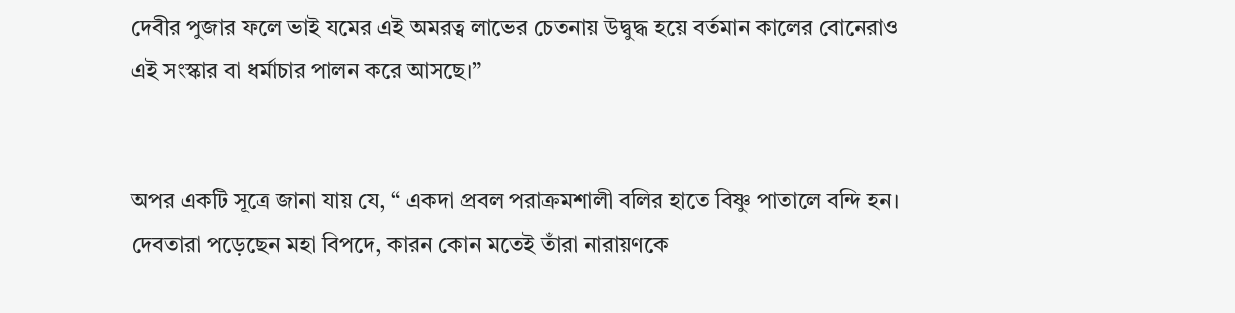দেবীর পুজার ফলে ভাই যমের এই অমরত্ব লাভের চেতনায় উদ্বুদ্ধ হয়ে বর্তমান কালের বোনেরাও এই সংস্কার বা ধর্মাচার পালন করে আসছে।”


অপর একটি সূত্রে জানা যায় যে, “ একদা প্রবল পরাক্রমশালী বলির হাতে বিষ্ণু পাতালে বন্দি হন। দেবতারা পড়েছেন মহা বিপদে, কারন কোন মতেই তাঁরা নারায়ণকে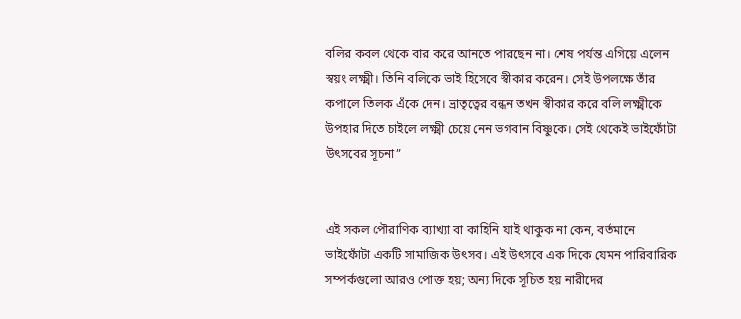বলির কবল থেকে বার করে আনতে পারছেন না। শেষ পর্যন্ত এগিয়ে এলেন স্বয়ং লক্ষ্মী। তিনি বলিকে ভাই হিসেবে স্বীকার করেন। সেই উপলক্ষে তাঁর কপালে তিলক এঁকে দেন। ভ্রাতৃত্বের বন্ধন তখন স্বীকার করে বলি লক্ষ্মীকে উপহার দিতে চাইলে লক্ষ্মী চেয়ে নেন ভগবান বিষ্ণুকে। সেই থেকেই ভাইফোঁটা উৎসবের সূচনা”


এই সকল পৌরাণিক ব্যাখ্যা বা কাহিনি যাই থাকুক না কেন, বর্তমানে ভাইফোঁটা একটি সামাজিক উৎসব। এই উৎসবে এক দিকে যেমন পারিবারিক সম্পর্কগুলো আরও পোক্ত হয়; অন্য দিকে সূচিত হয় নারীদের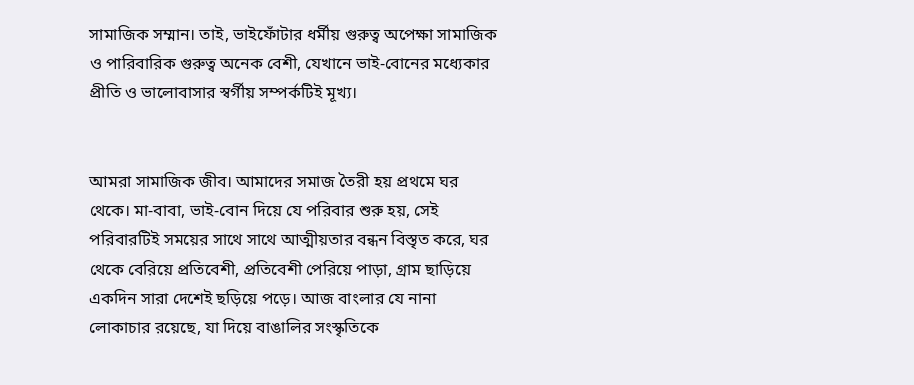সামাজিক সম্মান। তাই, ভাইফোঁটার ধর্মীয় গুরুত্ব অপেক্ষা সামাজিক ও পারিবারিক গুরুত্ব অনেক বেশী, যেখানে ভাই-বোনের মধ্যেকার প্রীতি ও ভালোবাসার স্বর্গীয় সম্পর্কটিই মূখ্য।


আমরা সামাজিক জীব। আমাদের সমাজ তৈরী হয় প্রথমে ঘর থেকে। মা-বাবা, ভাই-বোন দিয়ে যে পরিবার শুরু হয়, সেই পরিবারটিই সময়ের সাথে সাথে আত্মীয়তার বন্ধন বিস্তৃত করে, ঘর থেকে বেরিয়ে প্রতিবেশী, প্রতিবেশী পেরিয়ে পাড়া, গ্রাম ছাড়িয়ে একদিন সারা দেশেই ছড়িয়ে পড়ে। আজ বাংলার যে নানা লোকাচার রয়েছে, যা দিয়ে বাঙালির সংস্কৃতিকে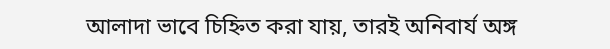আলাদা ভাবে চিহ্নিত করা যায়, তারই অনিবার্য অঙ্গ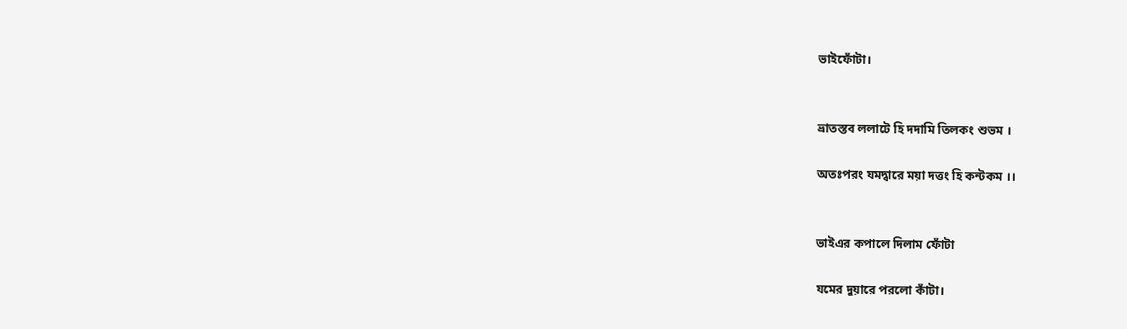ভাইফোঁটা।


ভ্রাতস্তব ললাটে হি দদামি তিলকং শুভম ।

অতঃপরং যমদ্বারে ময়া দত্তং হি কন্টকম ।।


ভাইএর কপালে দিলাম ফোঁটা

যমের দুয়ারে পরলো কাঁটা।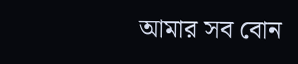আমার সব বোন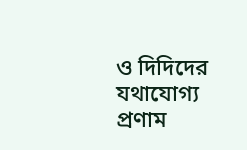ও দিদিদের যথাযোগ্য প্রণাম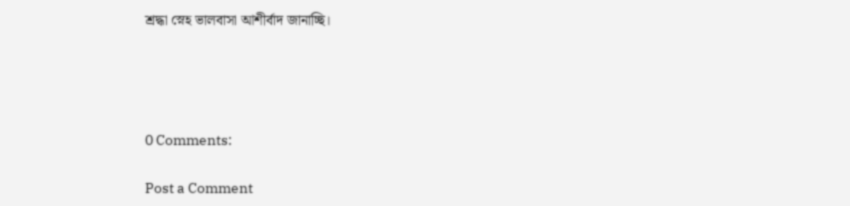শ্রদ্ধা স্নেহ ভালবাসা আশীর্বাদ জানাচ্ছি।




0 Comments:

Post a Comment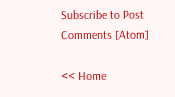Subscribe to Post Comments [Atom]

<< Home